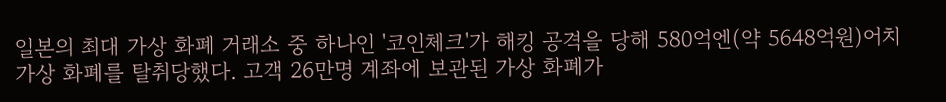일본의 최대 가상 화폐 거래소 중 하나인 '코인체크'가 해킹 공격을 당해 580억엔(약 5648억원)어치 가상 화폐를 탈취당했다. 고객 26만명 계좌에 보관된 가상 화폐가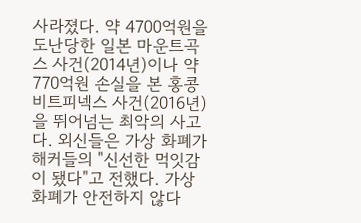사라졌다. 약 4700억원을 도난당한 일본 마운트곡스 사건(2014년)이나 약 770억원 손실을 본 홍콩 비트피넥스 사건(2016년)을 뛰어넘는 최악의 사고다. 외신들은 가상 화폐가 해커들의 "신선한 먹잇감이 됐다"고 전했다. 가상 화폐가 안전하지 않다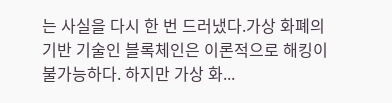는 사실을 다시 한 번 드러냈다.가상 화폐의 기반 기술인 블록체인은 이론적으로 해킹이 불가능하다. 하지만 가상 화...